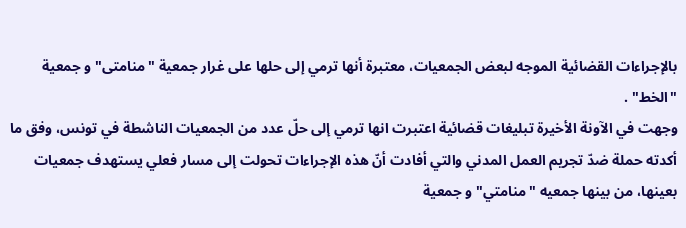بالإجراءات القضائية الموجه لبعض الجمعيات، معتبرة أنها ترمي إلى حلها على غرار جمعية "منامتى" و جمعية "الخط" .
وجهت في الآونة الأخيرة تبليغات قضائية اعتبرت انها ترمي إلى حلّ عدد من الجمعيات الناشطة في تونس، وفق ما أكدته حملة ضدّ تجريم العمل المدني والتي أفادت أنّ هذه الإجراءات تحولت إلى مسار فعلي يستهدف جمعيات بعينها، من بينها جمعيه "منامتي" و جمعية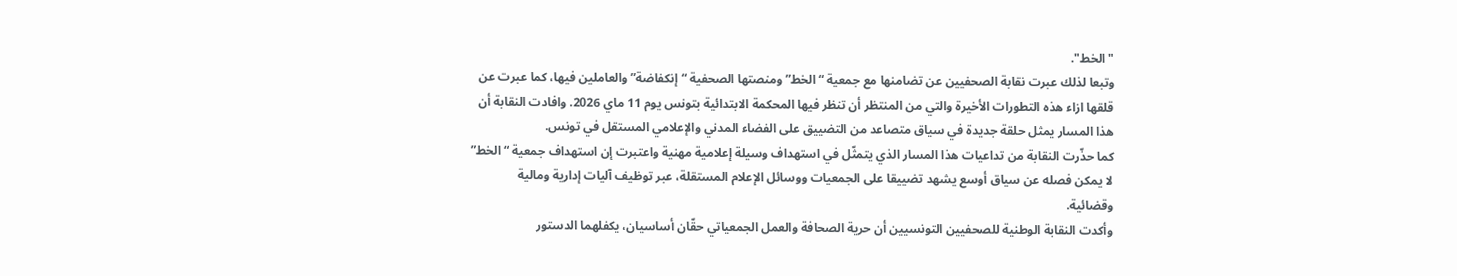"الخط".
وتبعا لذلك عبرت نقابة الصحفيين عن تضامنها مع جمعية “الخط” ومنصتها الصحفية “إنكفاضة” والعاملين فيها، كما عبرت عن قلقها ازاء هذه التطورات الأخيرة والتي من المنتظر أن تنظر فيها المحكمة الابتدائية بتونس يوم 11 ماي 2026. وافادت النقابة أن هذا المسار يمثل حلقة جديدة في سياق متصاعد من التضييق على الفضاء المدني والإعلامي المستقل في تونس.
كما حذّرت النقابة من تداعيات هذا المسار الذي يتمثّل في استهداف وسيلة إعلامية مهنية واعتبرت إن استهداف جمعية “الخط” لا يمكن فصله عن سياق أوسع يشهد تضييقا على الجمعيات ووسائل الإعلام المستقلة، عبر توظيف آليات إدارية ومالية وقضائية.
وأكدت النقابة الوطنية للصحفيين التونسيين أن حرية الصحافة والعمل الجمعياتي حقّان أساسيان، يكفلهما الدستور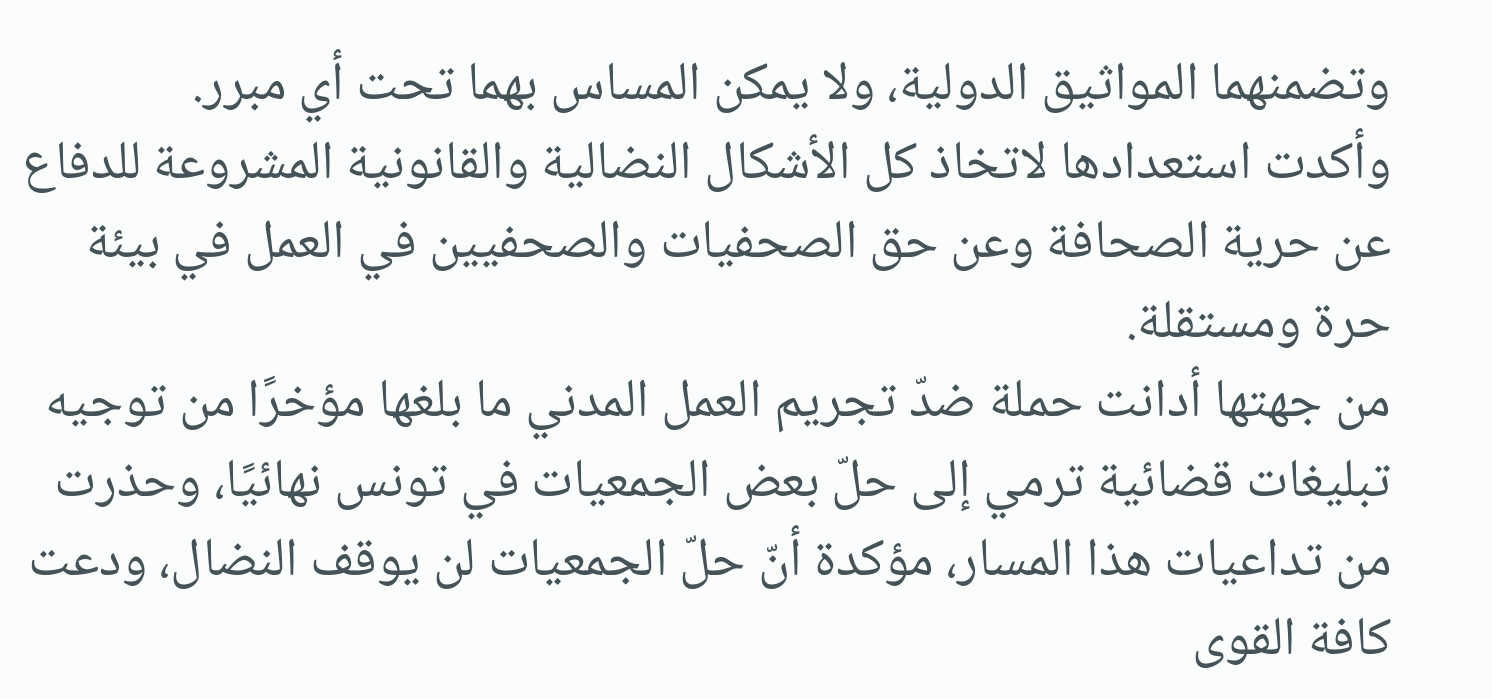وتضمنهما المواثيق الدولية، ولا يمكن المساس بهما تحت أي مبرر.
وأكدت استعدادها لاتخاذ كل الأشكال النضالية والقانونية المشروعة للدفاع عن حرية الصحافة وعن حق الصحفيات والصحفيين في العمل في بيئة حرة ومستقلة.
من جهتها أدانت حملة ضدّ تجريم العمل المدني ما بلغها مؤخرًا من توجيه تبليغات قضائية ترمي إلى حلّ بعض الجمعيات في تونس نهائيًا، وحذرت من تداعيات هذا المسار، مؤكدة أنّ حلّ الجمعيات لن يوقف النضال، ودعت كافة القوى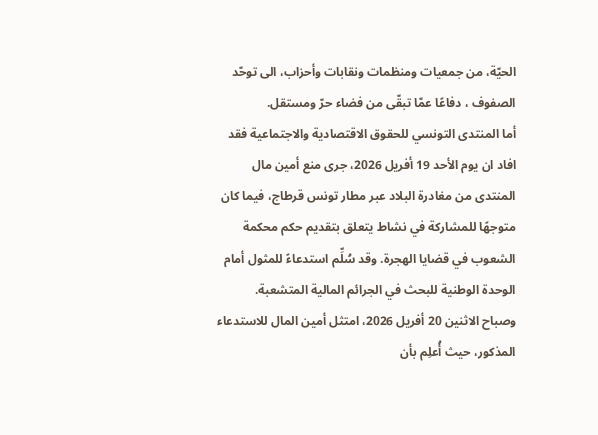الحيّة، من جمعيات ومنظمات ونقابات وأحزاب، الى توحّد الصفوف ، دفاعًا عمّا تبقّى من فضاء حرّ ومستقل.
أما المنتدى التونسي للحقوق الاقتصادية والاجتماعية فقد افاد ان يوم الأحد 19 أفريل 2026، جرى منع أمين مال المنتدى من مغادرة البلاد عبر مطار تونس قرطاج، فيما كان متوجهًا للمشاركة في نشاط يتعلق بتقديم حكم محكمة الشعوب في قضايا الهجرة. وقد سُلِّم استدعاءً للمثول أمام الوحدة الوطنية للبحث في الجرائم المالية المتشعبة.
وصباح الاثنين 20 أفريل 2026، امتثل أمين المال للاستدعاء المذكور، حيث أُعلِم بأن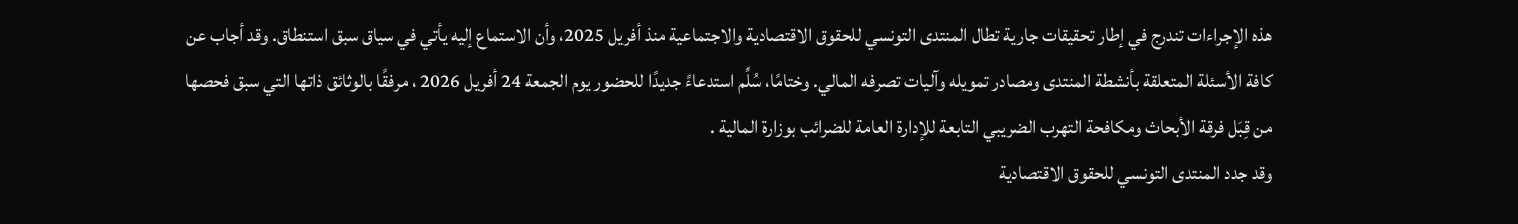هذه الإجراءات تندرج في إطار تحقيقات جارية تطال المنتدى التونسي للحقوق الاقتصادية والاجتماعية منذ أفريل 2025، وأن الاستماع إليه يأتي في سياق سبق استنطاق. وقد أجاب عن كافة الأسئلة المتعلقة بأنشطة المنتدى ومصادر تمويله وآليات تصرفه المالي. وختامًا، سُلِّم استدعاءً جديدًا للحضور يوم الجمعة 24 أفريل 2026 ، مرفقًا بالوثائق ذاتها التي سبق فحصها من قِبَل فرقة الأبحاث ومكافحة التهرب الضريبي التابعة للإدارة العامة للضرائب بوزارة المالية .
وقد جدد المنتدى التونسي للحقوق الاقتصادية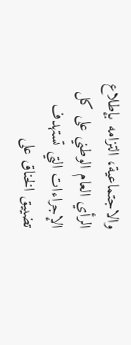والاجتماعية، التزامه بإطلاع الرأي العام الوطني على كل الإجراءات التي تستهدف تضييق الخناق على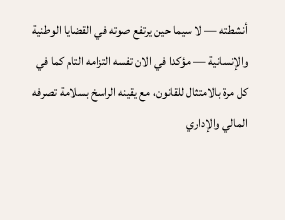أنشطته — لا سيما حين يرتفع صوته في القضايا الوطنية والإنسانية — مؤكدا في الان تفسه التزامه التام كما في كل مرة بالامتثال للقانون، مع يقينه الراسخ بسلامة تصرفه المالي والإداري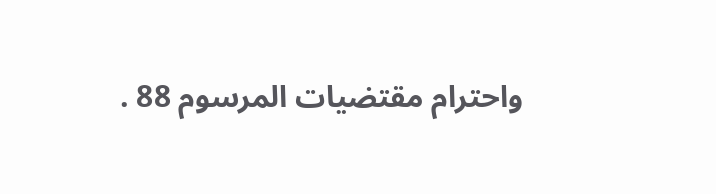واحترام مقتضيات المرسوم 88 .